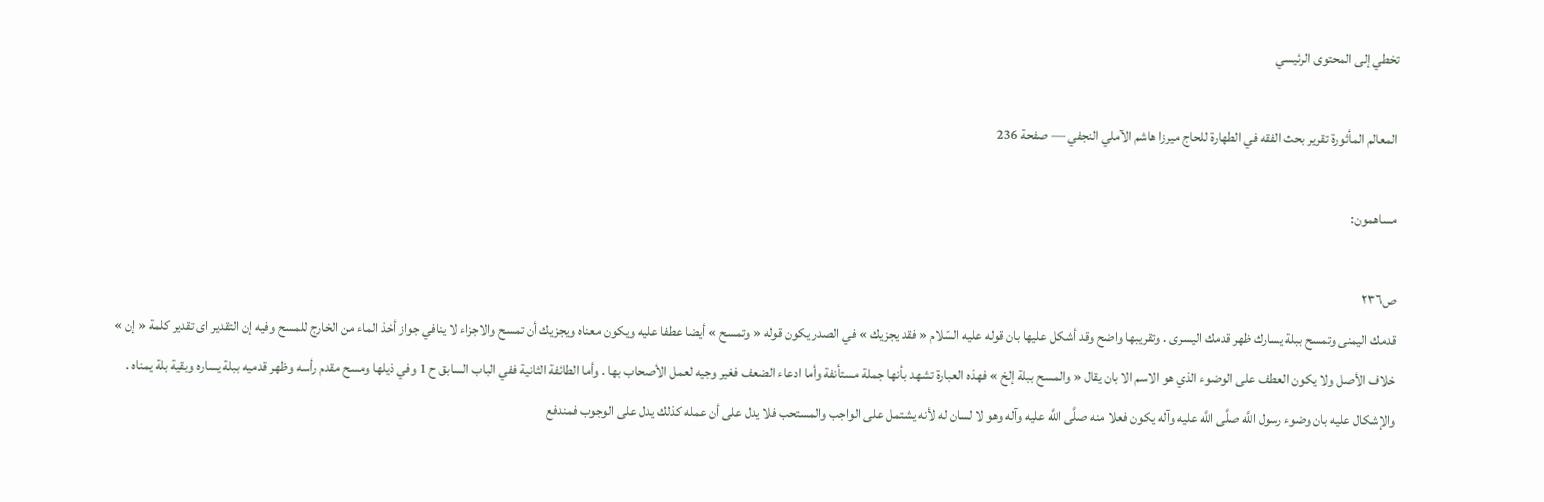تخطي إلى المحتوى الرئيسي

المعالم المأثورة تقرير بحث الفقه في الطهارة للحاج ميرزا هاشم الآملي النجفي — صفحة 236

مساهمون:

ص٢٣٦
قدمك اليمنى وتمسح ببلة يسارك ظهر قدمك اليسرى . وتقريبها واضح وقد أشكل عليها بان قوله عليه السّلام « فقد يجزيك » في الصدر يكون قوله « وتمسح » أيضا عطفا عليه ويكون معناه ويجزيك أن تمسح والاجزاء لا ينافي جواز أخذ الماء من الخارج للمسح وفيه إن التقدير اى تقدير كلمة « إن » خلاف الأصل ولا يكون العطف على الوضوء الذي هو الاسم الا بان يقال « والمسح ببلة إلخ » فهذه العبارة تشهد بأنها جملة مستأنفة وأما ادعاء الضعف فغير وجيه لعمل الأصحاب بها . وأما الطائفة الثانية ففي الباب السابق ح 1 وفي ذيلها ومسح مقدم رأسه وظهر قدميه ببلة يساره وبقية بلة يمناه . والإشكال عليه بان وضوء رسول اللَّه صلَّى اللَّه عليه وآله يكون فعلا منه صلَّى اللَّه عليه وآله وهو لا لسان له لأنه يشتمل على الواجب والمستحب فلا يدل على أن عمله كذلك يدل على الوجوب فمندفع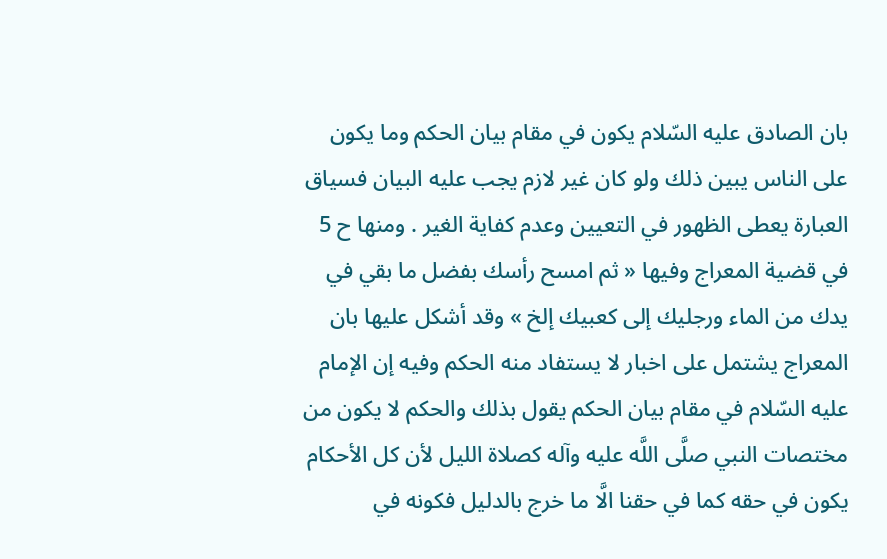بان الصادق عليه السّلام يكون في مقام بيان الحكم وما يكون على الناس يبين ذلك ولو كان غير لازم يجب عليه البيان فسياق العبارة يعطى الظهور في التعيين وعدم كفاية الغير . ومنها ح 5 في قضية المعراج وفيها « ثم امسح رأسك بفضل ما بقي في يدك من الماء ورجليك إلى كعبيك إلخ » وقد أشكل عليها بان المعراج يشتمل على اخبار لا يستفاد منه الحكم وفيه إن الإمام عليه السّلام في مقام بيان الحكم يقول بذلك والحكم لا يكون من مختصات النبي صلَّى اللَّه عليه وآله كصلاة الليل لأن كل الأحكام يكون في حقه كما في حقنا الَّا ما خرج بالدليل فكونه في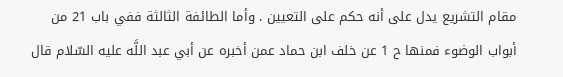مقام التشريع يدل على أنه حكم على التعيين . وأما الطائفة الثالثة ففي باب 21 من أبواب الوضوء فمنها ح 1 عن خلف ابن حماد عمن أخبره عن أبي عبد اللَّه عليه السّلام قال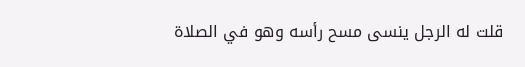قلت له الرجل ينسى مسح رأسه وهو في الصلاة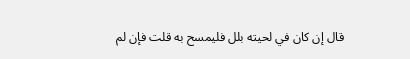قال إن كان في لحيته بلل فليمسح به قلت فإن لم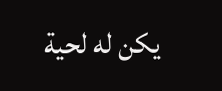يكن له لحية